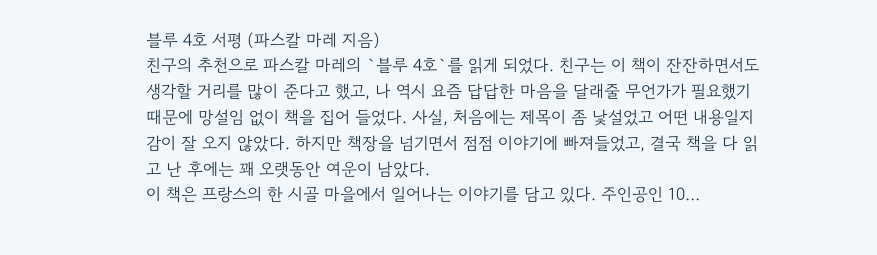블루 4호 서평 (파스칼 마레 지음)
친구의 추천으로 파스칼 마레의 `블루 4호`를 읽게 되었다. 친구는 이 책이 잔잔하면서도 생각할 거리를 많이 준다고 했고, 나 역시 요즘 답답한 마음을 달래줄 무언가가 필요했기 때문에 망설임 없이 책을 집어 들었다. 사실, 처음에는 제목이 좀 낯설었고 어떤 내용일지 감이 잘 오지 않았다. 하지만 책장을 넘기면서 점점 이야기에 빠져들었고, 결국 책을 다 읽고 난 후에는 꽤 오랫동안 여운이 남았다.
이 책은 프랑스의 한 시골 마을에서 일어나는 이야기를 담고 있다. 주인공인 10…